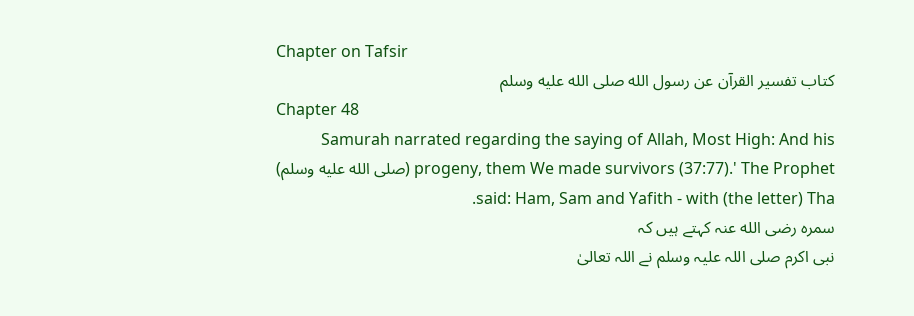Chapter on Tafsir
كتاب تفسير القرآن عن رسول الله صلى الله عليه وسلم
Chapter 48
Samurah narrated regarding the saying of Allah, Most High: And his progeny, them We made survivors (37:77).' The Prophet (صلى الله عليه وسلم) said: Ham, Sam and Yafith - with (the letter) Tha.
سمرہ رضی الله عنہ کہتے ہیں کہ
نبی اکرم صلی اللہ علیہ وسلم نے اللہ تعالیٰ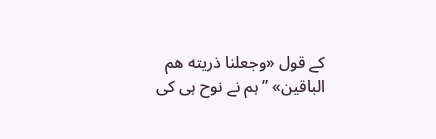کے قول «وجعلنا ذريته هم الباقين» ”ہم نے نوح ہی کی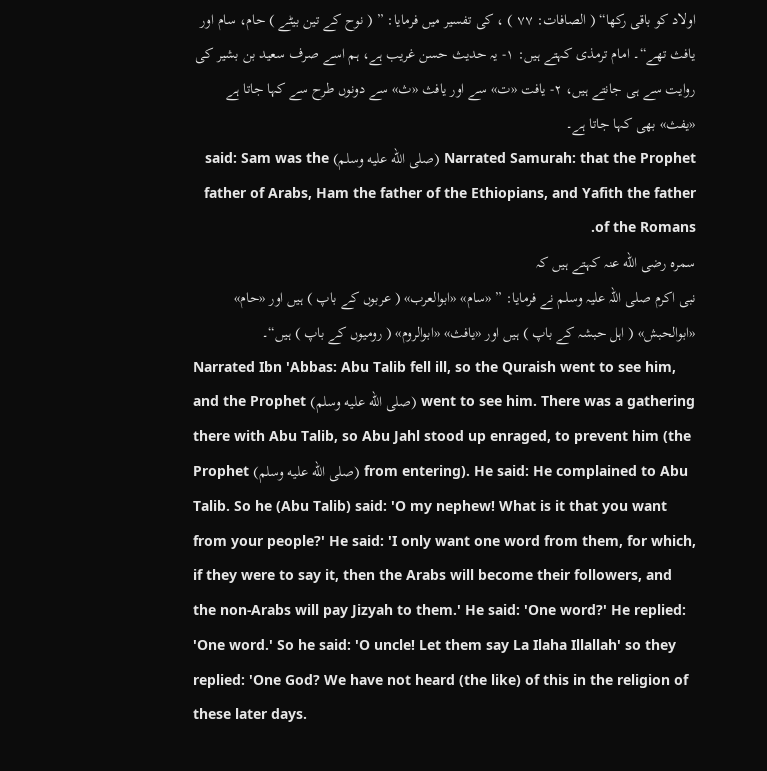اولاد کو باقی رکھا“ ( الصافات: ۷۷ ) ، کی تفسیر میں فرمایا: ” ( نوح کے تین بیٹے ) حام، سام اور یافث تھے“۔ امام ترمذی کہتے ہیں: ۱- یہ حدیث حسن غریب ہے، ہم اسے صرف سعید بن بشیر کی روایت سے ہی جانتے ہیں، ۲- یافت «ت» سے اور یافث «ث» سے دونوں طرح سے کہا جاتا ہے «یفث» بھی کہا جاتا ہے۔
Narrated Samurah: that the Prophet (صلى الله عليه وسلم) said: Sam was the father of Arabs, Ham the father of the Ethiopians, and Yafith the father of the Romans.
سمرہ رضی الله عنہ کہتے ہیں کہ
نبی اکرم صلی اللہ علیہ وسلم نے فرمایا: ” «سام» «ابوالعرب» ( عربوں کے باپ ) ہیں اور «حام» «ابوالحبش» ( اہل حبشہ کے باپ ) ہیں اور «یافث» «ابوالروم» ( رومیوں کے باپ ) ہیں“۔
Narrated Ibn 'Abbas: Abu Talib fell ill, so the Quraish went to see him, and the Prophet (صلى الله عليه وسلم) went to see him. There was a gathering there with Abu Talib, so Abu Jahl stood up enraged, to prevent him (the Prophet (صلى الله عليه وسلم) from entering). He said: He complained to Abu Talib. So he (Abu Talib) said: 'O my nephew! What is it that you want from your people?' He said: 'I only want one word from them, for which, if they were to say it, then the Arabs will become their followers, and the non-Arabs will pay Jizyah to them.' He said: 'One word?' He replied: 'One word.' So he said: 'O uncle! Let them say La Ilaha Illallah' so they replied: 'One God? We have not heard (the like) of this in the religion of these later days.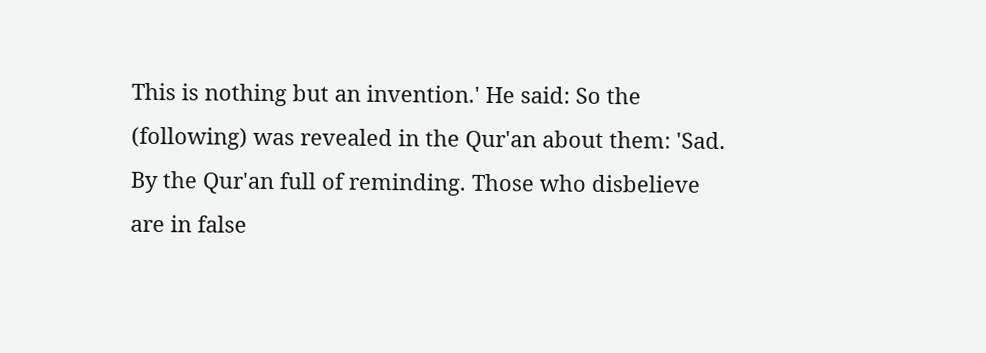This is nothing but an invention.' He said: So the (following) was revealed in the Qur'an about them: 'Sad. By the Qur'an full of reminding. Those who disbelieve are in false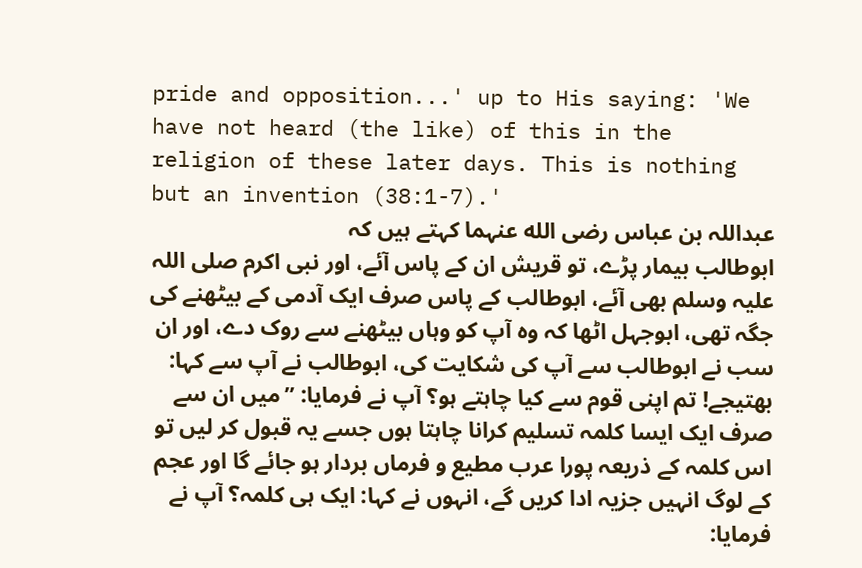pride and opposition...' up to His saying: 'We have not heard (the like) of this in the religion of these later days. This is nothing but an invention (38:1-7).'
عبداللہ بن عباس رضی الله عنہما کہتے ہیں کہ
ابوطالب بیمار پڑے، تو قریش ان کے پاس آئے، اور نبی اکرم صلی اللہ علیہ وسلم بھی آئے، ابوطالب کے پاس صرف ایک آدمی کے بیٹھنے کی جگہ تھی، ابوجہل اٹھا کہ وہ آپ کو وہاں بیٹھنے سے روک دے، اور ان سب نے ابوطالب سے آپ کی شکایت کی، ابوطالب نے آپ سے کہا: بھتیجے! تم اپنی قوم سے کیا چاہتے ہو؟ آپ نے فرمایا: ”میں ان سے صرف ایک ایسا کلمہ تسلیم کرانا چاہتا ہوں جسے یہ قبول کر لیں تو اس کلمہ کے ذریعہ پورا عرب مطیع و فرماں بردار ہو جائے گا اور عجم کے لوگ انہیں جزیہ ادا کریں گے، انہوں نے کہا: ایک ہی کلمہ؟ آپ نے فرمایا: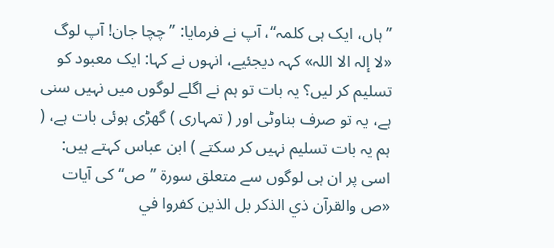”ہاں، ایک ہی کلمہ“، آپ نے فرمایا: ”چچا جان! آپ لوگ «لا إلہ الا اللہ» کہہ دیجئیے، انہوں نے کہا: ایک معبود کو تسلیم کر لیں؟ یہ بات تو ہم نے اگلے لوگوں میں نہیں سنی ہے، یہ تو صرف بناوٹی اور ( تمہاری ) گھڑی ہوئی بات ہے، ( ہم یہ بات تسلیم نہیں کر سکتے ) ابن عباس کہتے ہیں: اسی پر ان ہی لوگوں سے متعلق سورۃ ”ص“ کی آیات «ص والقرآن ذي الذكر بل الذين كفروا في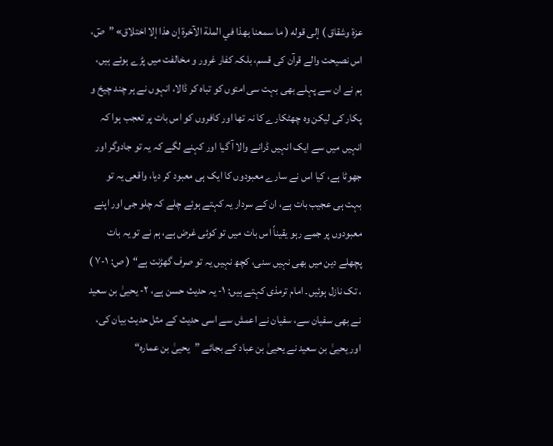عزة وشقاق ) إلى قوله ( ما سمعنا بهذا في الملة الآخرة إن هذا إلا اختلاق» ”صٓ، اس نصیحت والے قرآن کی قسم، بلکہ کفار غرور و مخالفت میں پڑے ہوئے ہیں، ہم نے ان سے پہلے بھی بہت سی امتوں کو تباہ کر ڈالا، انہوں نے ہر چند چیخ و پکار کی لیکن وہ چھٹکارے کا نہ تھا اور کافروں کو اس بات پر تعجب ہوا کہ انہیں میں سے ایک انہیں ڈرانے والا آ گیا اور کہنے لگے کہ یہ تو جادوگر اور جھوٹا ہے، کیا اس نے سارے معبودوں کا ایک ہی معبود کر دیا، واقعی یہ تو بہت ہی عجیب بات ہے، ان کے سردار یہ کہتے ہوئے چلے کہ چلو جی اور اپنے معبودوں پر جمے رہو یقیناً اس بات میں تو کوئی غرض ہے، ہم نے تو یہ بات پچھلے دین میں بھی نہیں سنی، کچھ نہیں یہ تو صرف گھڑنت ہے“ ( ص: ۱-۷ ) ، تک نازل ہوئیں۔ امام ترمذی کہتے ہیں: ۱- یہ حدیث حسن ہے، ۲- یحییٰ بن سعید نے بھی سفیان سے، سفیان نے اعمش سے اسی حدیث کے مثل حدیث بیان کی، اور یحییٰ بن سعید نے یحییٰ بن عباد کے بجائے ”یحییٰ بن عمارہ“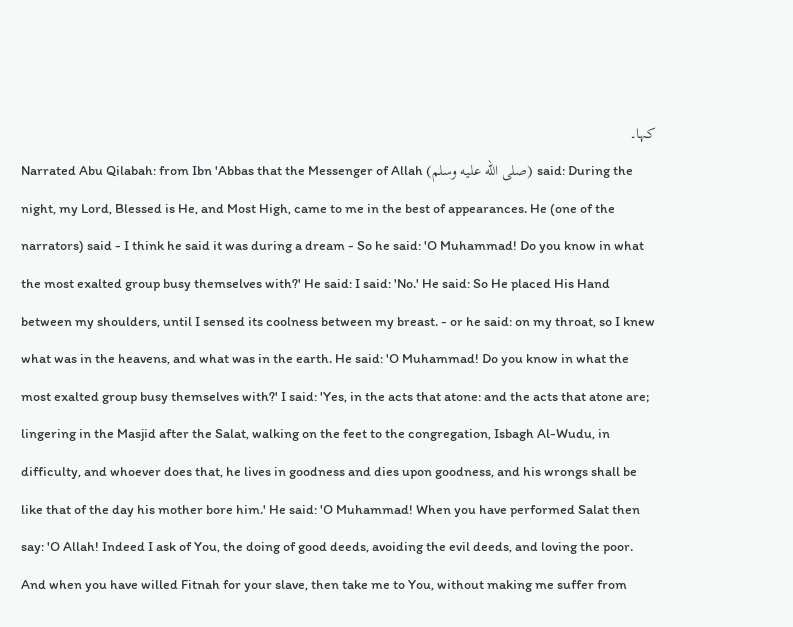کہا۔
Narrated Abu Qilabah: from Ibn 'Abbas that the Messenger of Allah (صلى الله عليه وسلم) said: During the night, my Lord, Blessed is He, and Most High, came to me in the best of appearances. He (one of the narrators) said - I think he said it was during a dream - So he said: 'O Muhammad! Do you know in what the most exalted group busy themselves with?' He said: I said: 'No.' He said: So He placed His Hand between my shoulders, until I sensed its coolness between my breast. - or he said: on my throat, so I knew what was in the heavens, and what was in the earth. He said: 'O Muhammad! Do you know in what the most exalted group busy themselves with?' I said: 'Yes, in the acts that atone: and the acts that atone are; lingering in the Masjid after the Salat, walking on the feet to the congregation, Isbagh Al-Wudu, in difficulty, and whoever does that, he lives in goodness and dies upon goodness, and his wrongs shall be like that of the day his mother bore him.' He said: 'O Muhammad! When you have performed Salat then say: 'O Allah! Indeed I ask of You, the doing of good deeds, avoiding the evil deeds, and loving the poor. And when you have willed Fitnah for your slave, then take me to You, without making me suffer from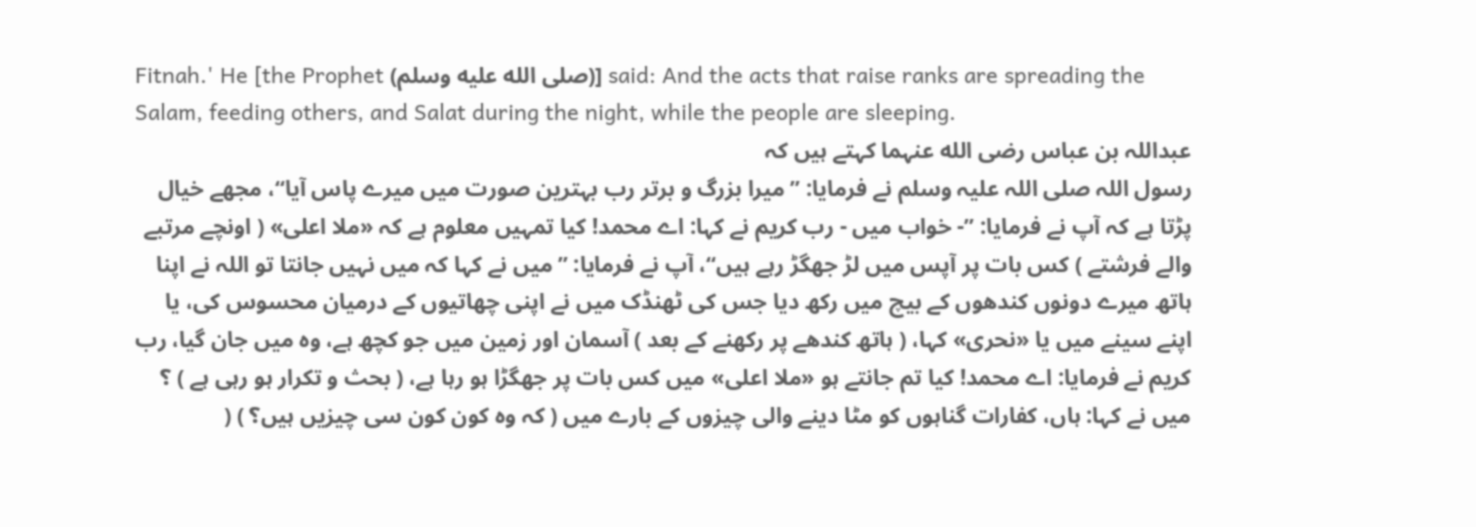Fitnah.' He [the Prophet (صلى الله عليه وسلم)] said: And the acts that raise ranks are spreading the Salam, feeding others, and Salat during the night, while the people are sleeping.
عبداللہ بن عباس رضی الله عنہما کہتے ہیں کہ
رسول اللہ صلی اللہ علیہ وسلم نے فرمایا: ”میرا بزرگ و برتر رب بہترین صورت میں میرے پاس آیا“، مجھے خیال پڑتا ہے کہ آپ نے فرمایا: ”- خواب میں - رب کریم نے کہا: اے محمد! کیا تمہیں معلوم ہے کہ «ملا اعلی» ( اونچے مرتبے والے فرشتے ) کس بات پر آپس میں لڑ جھگڑ رہے ہیں“، آپ نے فرمایا: ”میں نے کہا کہ میں نہیں جانتا تو اللہ نے اپنا ہاتھ میرے دونوں کندھوں کے بیچ میں رکھ دیا جس کی ٹھنڈک میں نے اپنی چھاتیوں کے درمیان محسوس کی، یا اپنے سینے میں یا «نحری» کہا، ( ہاتھ کندھے پر رکھنے کے بعد ) آسمان اور زمین میں جو کچھ ہے، وہ میں جان گیا، رب کریم نے فرمایا: اے محمد! کیا تم جانتے ہو «ملا اعلی» میں کس بات پر جھگڑا ہو رہا ہے، ( بحث و تکرار ہو رہی ہے ) ؟ میں نے کہا: ہاں، کفارات گناہوں کو مٹا دینے والی چیزوں کے بارے میں ( کہ وہ کون کون سی چیزیں ہیں؟ ) (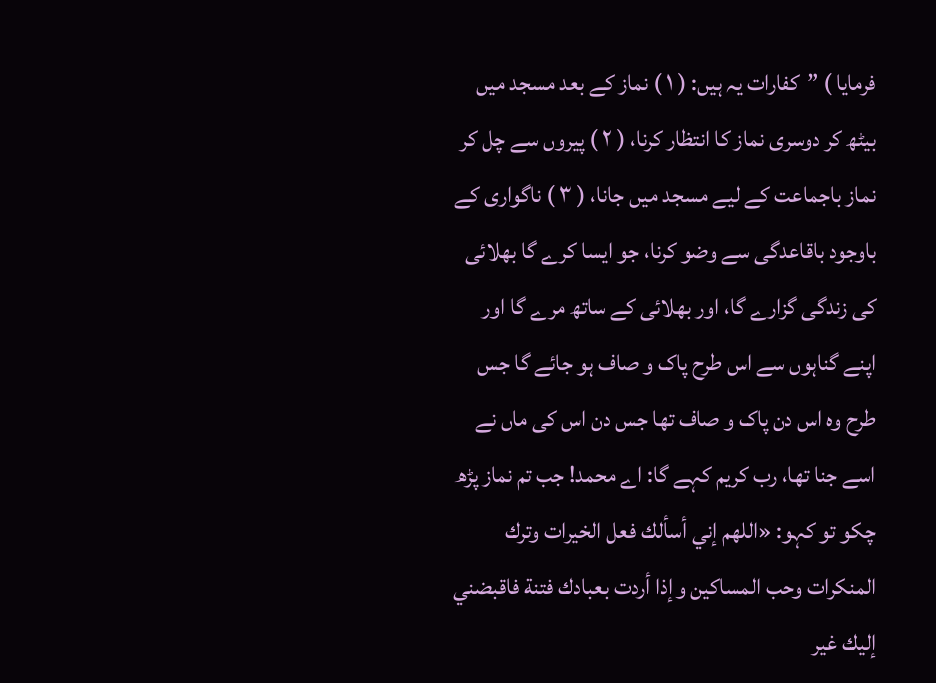فرمایا ) ”کفارات یہ ہیں: ( ۱ ) نماز کے بعد مسجد میں بیٹھ کر دوسری نماز کا انتظار کرنا، ( ۲ ) پیروں سے چل کر نماز باجماعت کے لیے مسجد میں جانا، ( ۳ ) ناگواری کے باوجود باقاعدگی سے وضو کرنا، جو ایسا کرے گا بھلائی کی زندگی گزارے گا، اور بھلائی کے ساتھ مرے گا اور اپنے گناہوں سے اس طرح پاک و صاف ہو جائے گا جس طرح وہ اس دن پاک و صاف تھا جس دن اس کی ماں نے اسے جنا تھا، رب کریم کہے گا: اے محمد! جب تم نماز پڑھ چکو تو کہو: «اللهم إني أسألك فعل الخيرات وترك المنكرات وحب المساكين وإذا أردت بعبادك فتنة فاقبضني إليك غير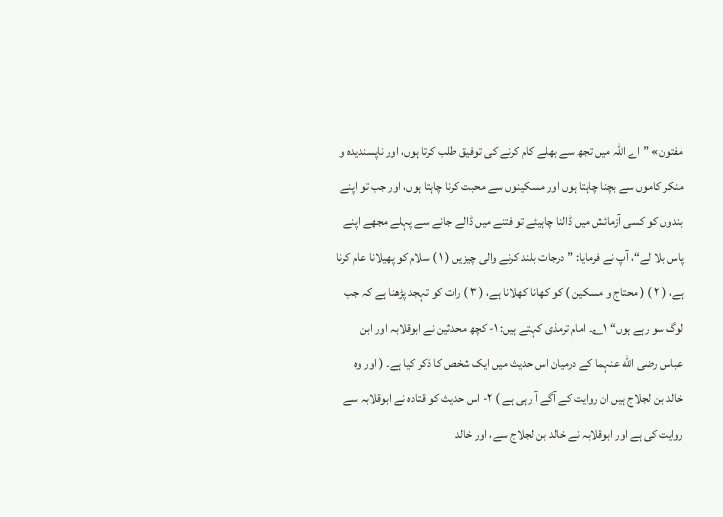مفتون» ”اے اللہ میں تجھ سے بھلے کام کرنے کی توفیق طلب کرتا ہوں، اور ناپسندیدہ و منکر کاموں سے بچنا چاہتا ہوں اور مسکینوں سے محبت کرنا چاہتا ہوں، اور جب تو اپنے بندوں کو کسی آزمائش میں ڈالنا چاہیئے تو فتنے میں ڈالے جانے سے پہلے مجھے اپنے پاس بلا لے“، آپ نے فرمایا: ”درجات بلند کرنے والی چیزیں ( ۱ ) سلام کو پھیلانا عام کرنا ہے، ( ۲ ) ( محتاج و مسکین ) کو کھانا کھلانا ہے، ( ۳ ) رات کو تہجد پڑھنا ہے کہ جب لوگ سو رہے ہوں“ ۱؎۔ امام ترمذی کہتے ہیں: ۱- کچھ محدثین نے ابوقلابہ اور ابن عباس رضی الله عنہما کے درمیان اس حدیث میں ایک شخص کا ذکر کیا ہے۔ ( اور وہ خالد بن لجلاج ہیں ان روایت کے آگے آ رہی ہے ) ۲- اس حدیث کو قتادہ نے ابوقلابہ سے روایت کی ہے اور ابوقلابہ نے خالد بن لجلاج سے، اور خالد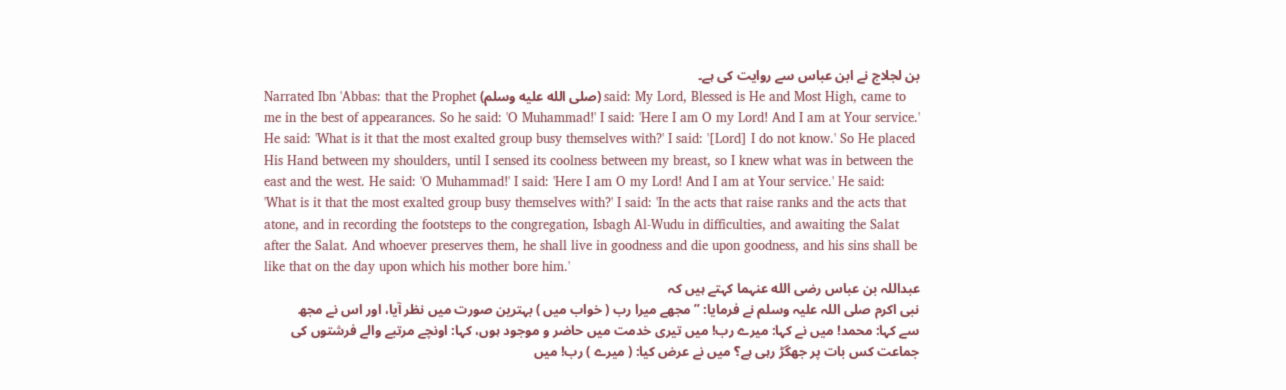بن لجلاج نے ابن عباس سے روایت کی ہے۔
Narrated Ibn 'Abbas: that the Prophet (صلى الله عليه وسلم) said: My Lord, Blessed is He and Most High, came to me in the best of appearances. So he said: 'O Muhammad!' I said: 'Here I am O my Lord! And I am at Your service.' He said: 'What is it that the most exalted group busy themselves with?' I said: '[Lord] I do not know.' So He placed His Hand between my shoulders, until I sensed its coolness between my breast, so I knew what was in between the east and the west. He said: 'O Muhammad!' I said: 'Here I am O my Lord! And I am at Your service.' He said: 'What is it that the most exalted group busy themselves with?' I said: 'In the acts that raise ranks and the acts that atone, and in recording the footsteps to the congregation, Isbagh Al-Wudu in difficulties, and awaiting the Salat after the Salat. And whoever preserves them, he shall live in goodness and die upon goodness, and his sins shall be like that on the day upon which his mother bore him.'
عبداللہ بن عباس رضی الله عنہما کہتے ہیں کہ
نبی اکرم صلی اللہ علیہ وسلم نے فرمایا: ”مجھے میرا رب ( خواب میں ) بہترین صورت میں نظر آیا، اور اس نے مجھ سے کہا: محمد! میں نے کہا: میرے رب! میں تیری خدمت میں حاضر و موجود ہوں، کہا: اونچے مرتبے والے فرشتوں کی جماعت کس بات پر جھگڑ رہی ہے؟ میں نے عرض کیا: ( میرے ) رب! میں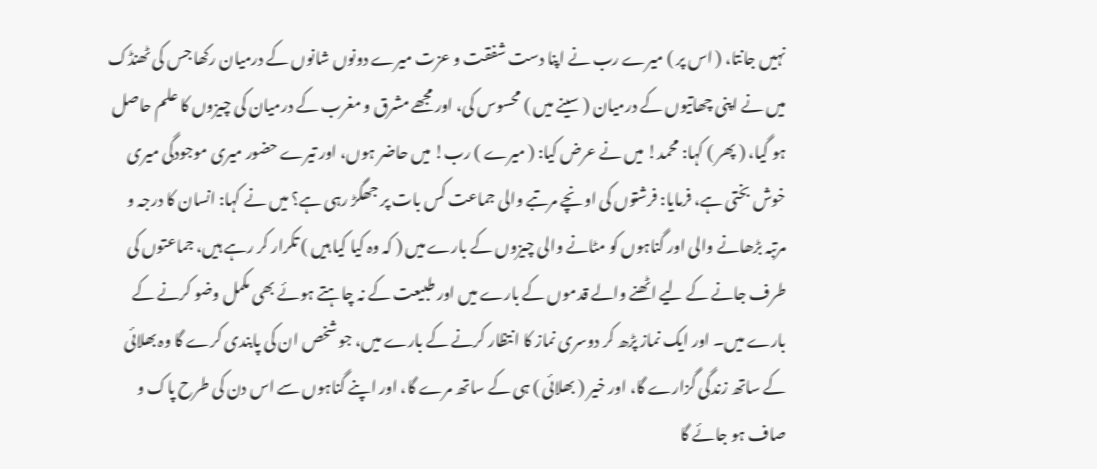نہیں جانتا، ( اس پر ) میرے رب نے اپنا دست شفقت و عزت میرے دونوں شانوں کے درمیان رکھا جس کی ٹھنڈک میں نے اپنی چھاتیوں کے درمیان ( سینے میں ) محسوس کی، اور مجھے مشرق و مغرب کے درمیان کی چیزوں کا علم حاصل ہو گیا، ( پھر ) کہا: محمد! میں نے عرض کیا: ( میرے ) رب! میں حاضر ہوں، اور تیرے حضور میری موجودگی میری خوش بختی ہے، فرمایا: فرشتوں کی اونچے مرتبے والی جماعت کس بات پر جھگڑ رہی ہے؟ میں نے کہا: انسان کا درجہ و مرتبہ بڑھانے والی اور گناہوں کو مٹانے والی چیزوں کے بارے میں ( کہ وہ کیا کیا ہیں ) تکرار کر رہے ہیں، جماعتوں کی طرف جانے کے لیے اٹھنے والے قدموں کے بارے میں اور طبیعت کے نہ چاہتے ہوئے بھی مکمل وضو کرنے کے بارے میں۔ اور ایک نماز پڑھ کر دوسری نماز کا انتظار کرنے کے بارے میں، جو شخص ان کی پابندی کرے گا وہ بھلائی کے ساتھ زندگی گزارے گا، اور خیر ( بھلائی ) ہی کے ساتھ مرے گا، اور اپنے گناہوں سے اس دن کی طرح پاک و صاف ہو جائے گا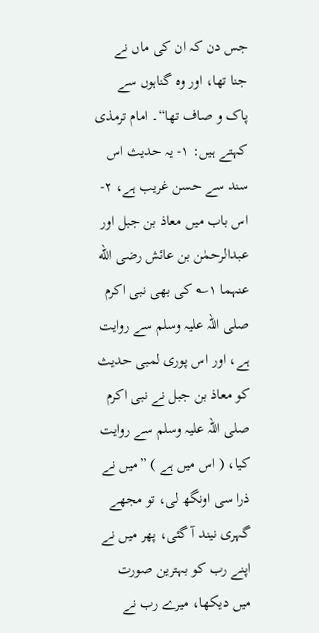جس دن کہ ان کی ماں نے جنا تھا، اور وہ گناہوں سے پاک و صاف تھا“۔ امام ترمذی کہتے ہیں: ۱- یہ حدیث اس سند سے حسن غریب ہے، ۲- اس باب میں معاذ بن جبل اور عبدالرحمٰن بن عائش رضی الله عنہما ۱؎ کی بھی نبی اکرم صلی اللہ علیہ وسلم سے روایت ہے، اور اس پوری لمبی حدیث کو معاذ بن جبل نے نبی اکرم صلی اللہ علیہ وسلم سے روایت کیا، ( اس میں ہے ) ”میں نے ذرا سی اونگھ لی، تو مجھے گہری نیند آ گئی، پھر میں نے اپنے رب کو بہترین صورت میں دیکھا، میرے رب نے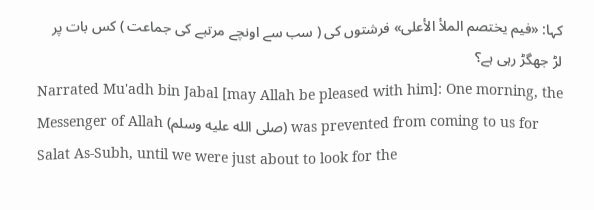کہا: «فيم يختصم الملأ الأعلى» فرشتوں کی ( سب سے اونچے مرتبے کی جماعت ) کس بات پر لڑ جھگڑ رہی ہے؟
Narrated Mu'adh bin Jabal [may Allah be pleased with him]: One morning, the Messenger of Allah (صلى الله عليه وسلم) was prevented from coming to us for Salat As-Subh, until we were just about to look for the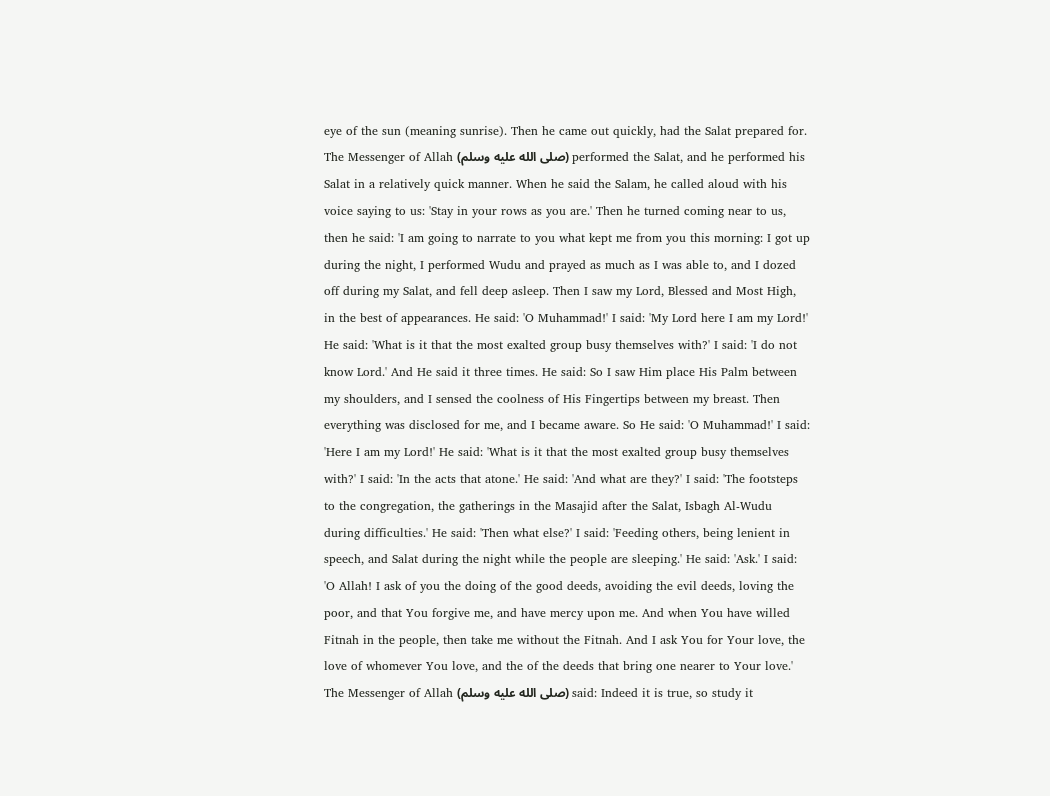eye of the sun (meaning sunrise). Then he came out quickly, had the Salat prepared for. The Messenger of Allah (صلى الله عليه وسلم) performed the Salat, and he performed his Salat in a relatively quick manner. When he said the Salam, he called aloud with his voice saying to us: 'Stay in your rows as you are.' Then he turned coming near to us, then he said: 'I am going to narrate to you what kept me from you this morning: I got up during the night, I performed Wudu and prayed as much as I was able to, and I dozed off during my Salat, and fell deep asleep. Then I saw my Lord, Blessed and Most High, in the best of appearances. He said: 'O Muhammad!' I said: 'My Lord here I am my Lord!' He said: 'What is it that the most exalted group busy themselves with?' I said: 'I do not know Lord.' And He said it three times. He said: So I saw Him place His Palm between my shoulders, and I sensed the coolness of His Fingertips between my breast. Then everything was disclosed for me, and I became aware. So He said: 'O Muhammad!' I said: 'Here I am my Lord!' He said: 'What is it that the most exalted group busy themselves with?' I said: 'In the acts that atone.' He said: 'And what are they?' I said: 'The footsteps to the congregation, the gatherings in the Masajid after the Salat, Isbagh Al-Wudu during difficulties.' He said: 'Then what else?' I said: 'Feeding others, being lenient in speech, and Salat during the night while the people are sleeping.' He said: 'Ask.' I said: 'O Allah! I ask of you the doing of the good deeds, avoiding the evil deeds, loving the poor, and that You forgive me, and have mercy upon me. And when You have willed Fitnah in the people, then take me without the Fitnah. And I ask You for Your love, the love of whomever You love, and the of the deeds that bring one nearer to Your love.' The Messenger of Allah (صلى الله عليه وسلم) said: Indeed it is true, so study it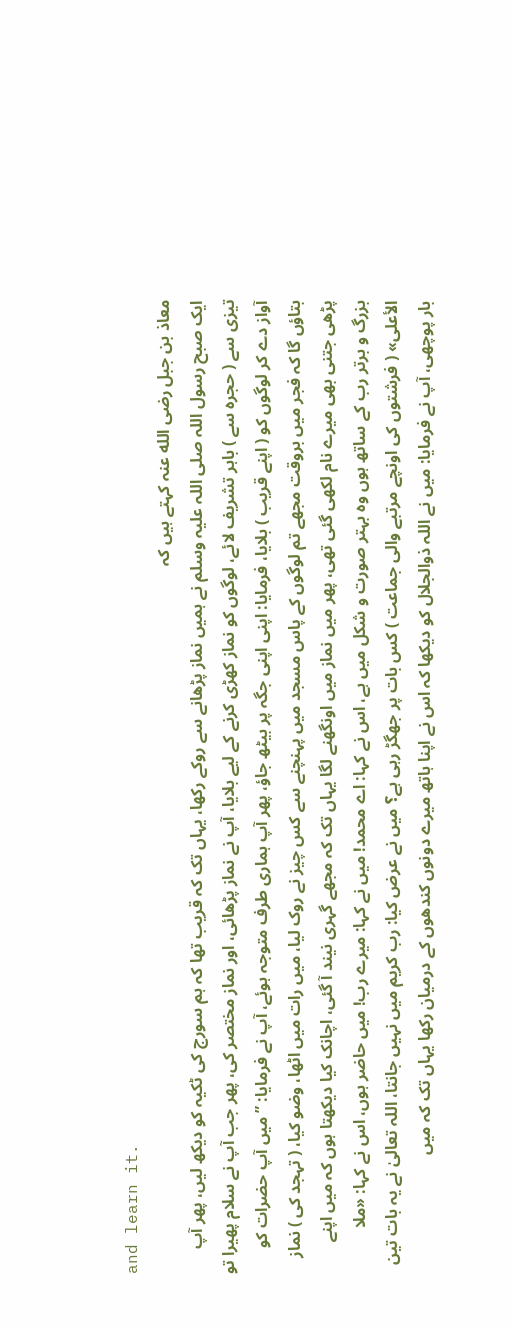and learn it.
معاذ بن جبل رضی الله عنہ کہتے ہیں کہ
ایک صبح رسول اللہ صلی اللہ علیہ وسلم نے ہمیں نماز پڑھانے سے روکے رکھا، یہاں تک کہ قریب تھا کہ ہم سورج کی ٹکیہ کو دیکھ لیں، پھر آپ تیزی سے ( حجرہ سے ) باہر تشریف لائے، لوگوں کو نماز کھڑی کرنے کے لیے بلایا، آپ نے نماز پڑھائی، اور نماز مختصر کی، پھر جب آپ نے سلام پھیرا تو آواز دے کر لوگوں کو ( اپنے قریب ) بلایا، فرمایا: اپنی اپنی جگہ پر بیٹھ جاؤ، پھر آپ ہماری طرف متوجہ ہوئے، آپ نے فرمایا: ”میں آپ حضرات کو بتاؤں گا کہ فجر میں بروقت مجھے تم لوگوں کے پاس مسجد میں پہنچنے سے کس چیز نے روک لیا، میں رات میں اٹھا، وضو کیا، ( تہجد کی ) نماز پڑھی جتنی بھی میرے نام لکھی گئی تھی، پھر میں نماز میں اونگھنے لگا یہاں تک کہ مجھے گہری نیند آ گئی، اچانک کیا دیکھتا ہوں کہ میں اپنے بزرگ و برتر رب کے ساتھ ہوں وہ بہتر صورت و شکل میں ہے، اس نے کہا: اے محمد! میں نے کہا: میرے رب! میں حاضر ہوں، اس نے کہا: «ملا الأعلى» ( فرشتوں کی اونچے مرتبے والی جماعت ) کس بات پر جھگڑ رہی ہے؟ میں نے عرض کیا: رب کریم میں نہیں جانتا، اللہ تعالیٰ نے یہ بات تین بار پوچھی، آپ نے فرمایا: میں نے اللہ ذوالجلال کو دیکھا کہ اس نے اپنا ہاتھ میرے دونوں کندھوں کے درمیان رکھا یہاں تک کہ میں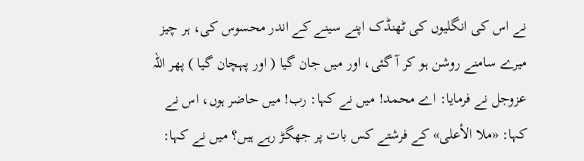نے اس کی انگلیوں کی ٹھنڈک اپنے سینے کے اندر محسوس کی، ہر چیز میرے سامنے روشن ہو کر آ گئی، اور میں جان گیا ( اور پہچان گیا ) پھر اللہ عزوجل نے فرمایا: اے محمد! میں نے کہا: رب! میں حاضر ہوں، اس نے کہا: «ملا الأعلى» کے فرشتے کس بات پر جھگڑ رہے ہیں؟ میں نے کہا: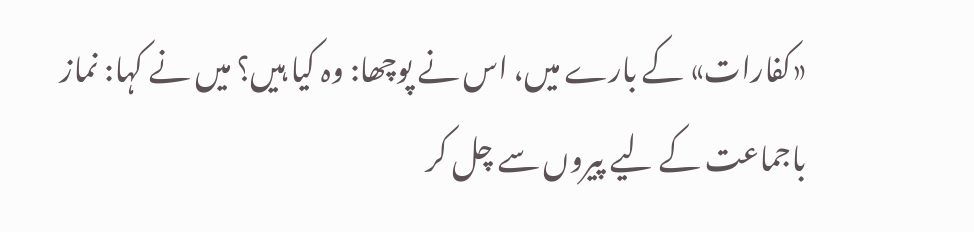«کفارات» کے بارے میں، اس نے پوچھا: وہ کیا ہیں؟ میں نے کہا: نماز باجماعت کے لیے پیروں سے چل کر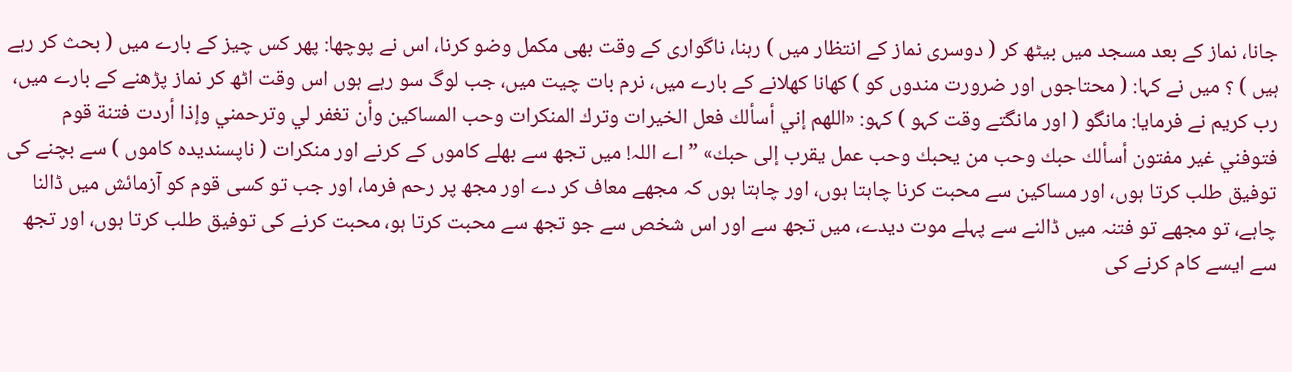جانا، نماز کے بعد مسجد میں بیٹھ کر ( دوسری نماز کے انتظار میں ) رہنا، ناگواری کے وقت بھی مکمل وضو کرنا، اس نے پوچھا: پھر کس چیز کے بارے میں ( بحث کر رہے ہیں ) ؟ میں نے کہا: ( محتاجوں اور ضرورت مندوں کو ) کھانا کھلانے کے بارے میں، نرم بات چیت میں، جب لوگ سو رہے ہوں اس وقت اٹھ کر نماز پڑھنے کے بارے میں، رب کریم نے فرمایا: مانگو ( اور مانگتے وقت کہو ) کہو: «اللهم إني أسألك فعل الخيرات وترك المنكرات وحب المساكين وأن تغفر لي وترحمني وإذا أردت فتنة قوم فتوفني غير مفتون أسألك حبك وحب من يحبك وحب عمل يقرب إلى حبك» ”اے اللہ! میں تجھ سے بھلے کاموں کے کرنے اور منکرات ( ناپسندیدہ کاموں ) سے بچنے کی توفیق طلب کرتا ہوں، اور مساکین سے محبت کرنا چاہتا ہوں، اور چاہتا ہوں کہ مجھے معاف کر دے اور مجھ پر رحم فرما، اور جب تو کسی قوم کو آزمائش میں ڈالنا چاہے، تو مجھے تو فتنہ میں ڈالنے سے پہلے موت دیدے، میں تجھ سے اور اس شخص سے جو تجھ سے محبت کرتا ہو، محبت کرنے کی توفیق طلب کرتا ہوں، اور تجھ سے ایسے کام کرنے کی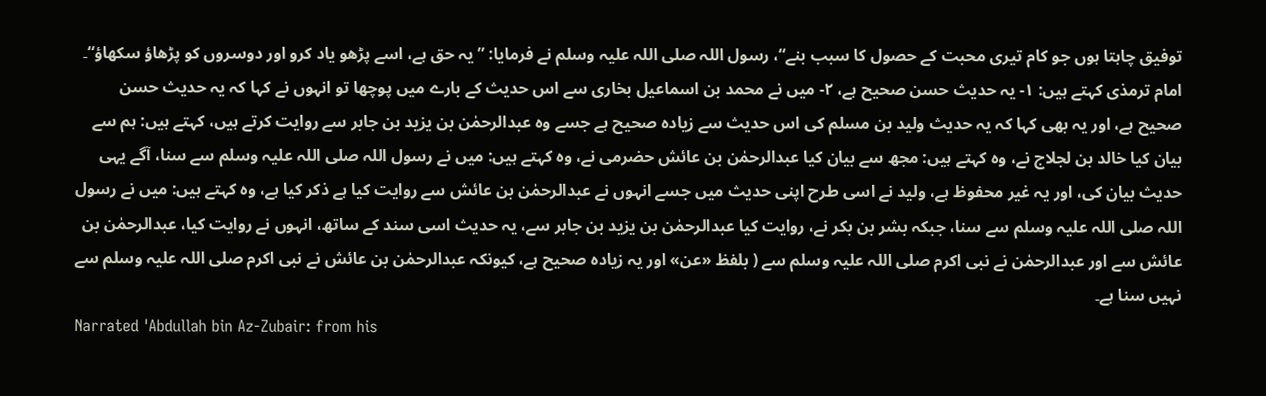توفیق چاہتا ہوں جو کام تیری محبت کے حصول کا سبب بنے“، رسول اللہ صلی اللہ علیہ وسلم نے فرمایا: ”یہ حق ہے، اسے پڑھو یاد کرو اور دوسروں کو پڑھاؤ سکھاؤ“۔ امام ترمذی کہتے ہیں: ۱- یہ حدیث حسن صحیح ہے، ۲- میں نے محمد بن اسماعیل بخاری سے اس حدیث کے بارے میں پوچھا تو انہوں نے کہا کہ یہ حدیث حسن صحیح ہے، اور یہ بھی کہا کہ یہ حدیث ولید بن مسلم کی اس حدیث سے زیادہ صحیح ہے جسے وہ عبدالرحمٰن بن یزید بن جابر سے روایت کرتے ہیں، کہتے ہیں: ہم سے بیان کیا خالد بن لجلاج نے، وہ کہتے ہیں: مجھ سے بیان کیا عبدالرحمٰن بن عائش حضرمی نے، وہ کہتے ہیں: میں نے رسول اللہ صلی اللہ علیہ وسلم سے سنا، آگے یہی حدیث بیان کی، اور یہ غیر محفوظ ہے، ولید نے اسی طرح اپنی حدیث میں جسے انہوں نے عبدالرحمٰن بن عائش سے روایت کیا ہے ذکر کیا ہے، وہ کہتے ہیں: میں نے رسول اللہ صلی اللہ علیہ وسلم سے سنا، جبکہ بشر بن بکر نے، روایت کیا عبدالرحمٰن بن یزید بن جابر سے، یہ حدیث اسی سند کے ساتھ، انہوں نے روایت کیا، عبدالرحمٰن بن عائش سے اور عبدالرحمٰن نے نبی اکرم صلی اللہ علیہ وسلم سے ( بلفظ «عن» اور یہ زیادہ صحیح ہے، کیونکہ عبدالرحمٰن بن عائش نے نبی اکرم صلی اللہ علیہ وسلم سے نہیں سنا ہے۔
Narrated 'Abdullah bin Az-Zubair: from his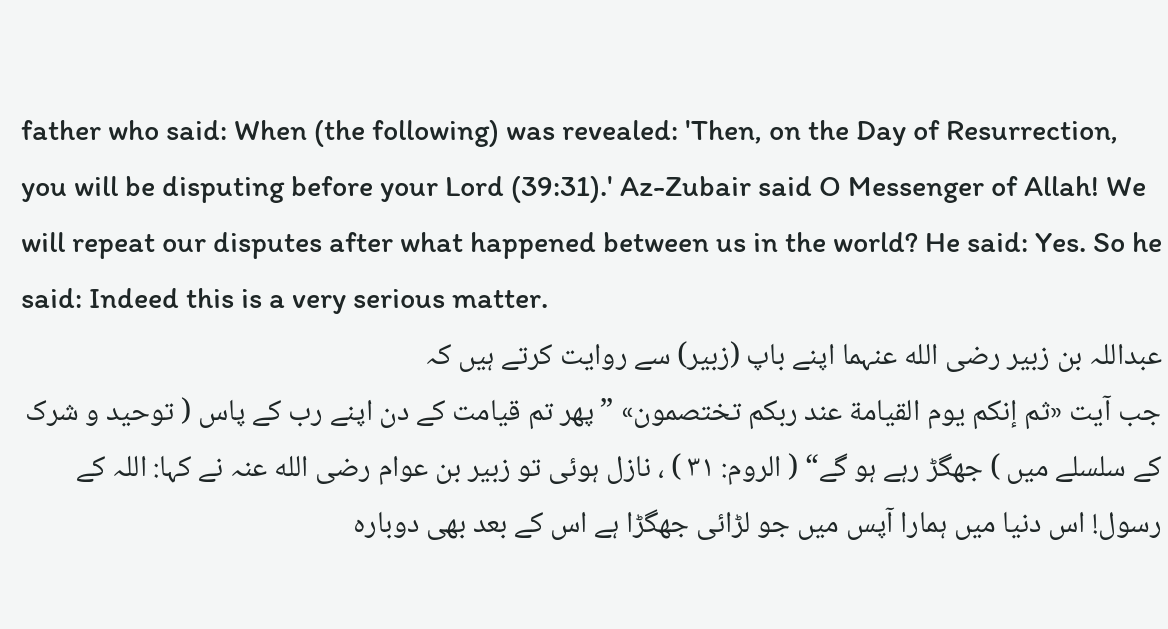father who said: When (the following) was revealed: 'Then, on the Day of Resurrection, you will be disputing before your Lord (39:31).' Az-Zubair said O Messenger of Allah! We will repeat our disputes after what happened between us in the world? He said: Yes. So he said: Indeed this is a very serious matter.
عبداللہ بن زبیر رضی الله عنہما اپنے باپ (زبیر) سے روایت کرتے ہیں کہ
جب آیت «ثم إنكم يوم القيامة عند ربكم تختصمون» ”پھر تم قیامت کے دن اپنے رب کے پاس ( توحید و شرک کے سلسلے میں ) جھگڑ رہے ہو گے“ ( الروم: ۳۱ ) ، نازل ہوئی تو زبیر بن عوام رضی الله عنہ نے کہا: اللہ کے رسول! اس دنیا میں ہمارا آپس میں جو لڑائی جھگڑا ہے اس کے بعد بھی دوبارہ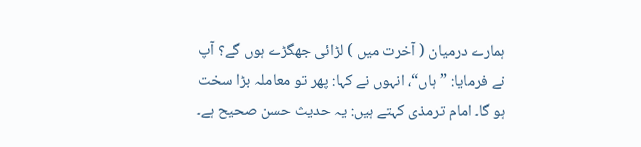ہمارے درمیان ( آخرت میں ) لڑائی جھگڑے ہوں گے؟ آپ نے فرمایا: ”ہاں“، انہوں نے کہا: پھر تو معاملہ بڑا سخت ہو گا۔ امام ترمذی کہتے ہیں: یہ حدیث حسن صحیح ہے۔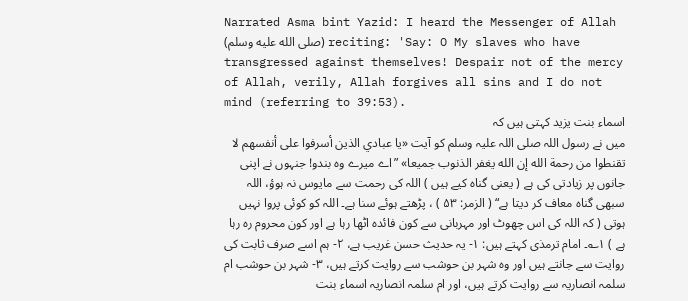Narrated Asma bint Yazid: I heard the Messenger of Allah (صلى الله عليه وسلم) reciting: 'Say: O My slaves who have transgressed against themselves! Despair not of the mercy of Allah, verily, Allah forgives all sins and I do not mind (referring to 39:53).
اسماء بنت یزید کہتی ہیں کہ
میں نے رسول اللہ صلی اللہ علیہ وسلم کو آیت «يا عبادي الذين أسرفوا على أنفسهم لا تقنطوا من رحمة الله إن الله يغفر الذنوب جميعا» ”اے میرے وہ بندو! جنہوں نے اپنی جانوں پر زیادتی کی ہے ( یعنی گناہ کیے ہیں ) اللہ کی رحمت سے مایوس نہ ہوؤ، اللہ سبھی گناہ معاف کر دیتا ہے“ ( الزمر: ۵۳ ) ، پڑھتے ہوئے سنا ہے۔ اللہ کو کوئی پروا نہیں ہوتی ( کہ اللہ کی اس چھوٹ اور مہربانی سے کون فائدہ اٹھا رہا ہے اور کون محروم رہ رہا ہے ) ۱؎۔ امام ترمذی کہتے ہیں: ۱- یہ حدیث حسن غریب ہے، ۲- ہم اسے صرف ثابت کی روایت سے جانتے ہیں اور وہ شہر بن حوشب سے روایت کرتے ہیں، ۳- شہر بن حوشب ام سلمہ انصاریہ سے روایت کرتے ہیں، اور ام سلمہ انصاریہ اسماء بنت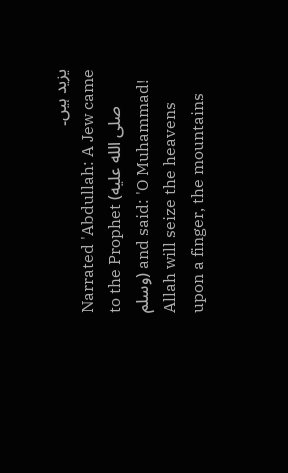یزید ہیں۔
Narrated 'Abdullah: A Jew came to the Prophet (صلى الله عليه وسلم) and said: 'O Muhammad! Allah will seize the heavens upon a finger, the mountains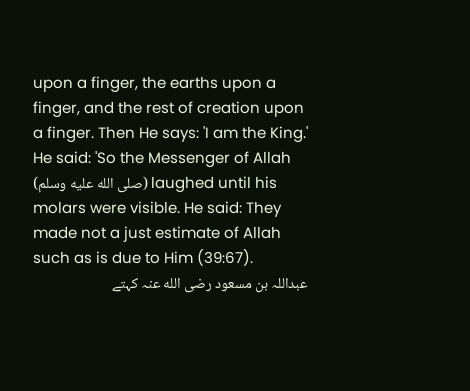upon a finger, the earths upon a finger, and the rest of creation upon a finger. Then He says: 'I am the King.' He said: 'So the Messenger of Allah (صلى الله عليه وسلم) laughed until his molars were visible. He said: They made not a just estimate of Allah such as is due to Him (39:67).
عبداللہ بن مسعود رضی الله عنہ کہتے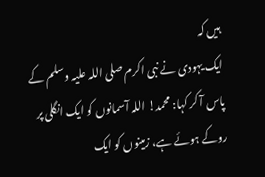ہیں کہ
ایک یہودی نے نبی اکرم صلی اللہ علیہ وسلم کے پاس آ کر کہا: محمد! اللہ آسمانوں کو ایک انگلی پر روکے ہوئے ہے، زمینوں کو ایک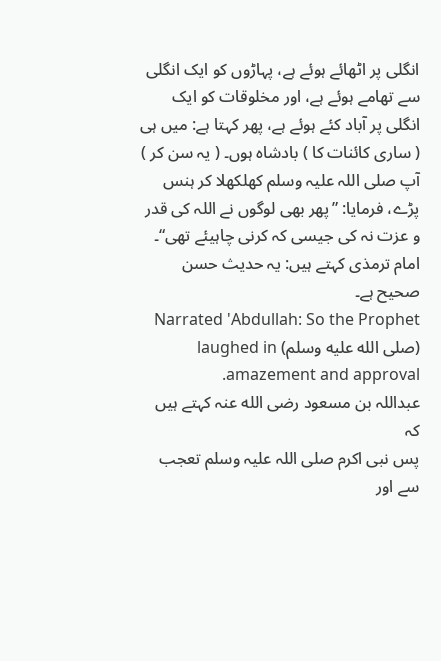انگلی پر اٹھائے ہوئے ہے، پہاڑوں کو ایک انگلی سے تھامے ہوئے ہے، اور مخلوقات کو ایک انگلی پر آباد کئے ہوئے ہے، پھر کہتا ہے: میں ہی ( ساری کائنات کا ) بادشاہ ہوں۔ ( یہ سن کر ) آپ صلی اللہ علیہ وسلم کھلکھلا کر ہنس پڑے، فرمایا: ”پھر بھی لوگوں نے اللہ کی قدر و عزت نہ کی جیسی کہ کرنی چاہیئے تھی“۔ امام ترمذی کہتے ہیں: یہ حدیث حسن صحیح ہے۔
Narrated 'Abdullah: So the Prophet (صلى الله عليه وسلم) laughed in amazement and approval.
عبداللہ بن مسعود رضی الله عنہ کہتے ہیں کہ
پس نبی اکرم صلی اللہ علیہ وسلم تعجب سے اور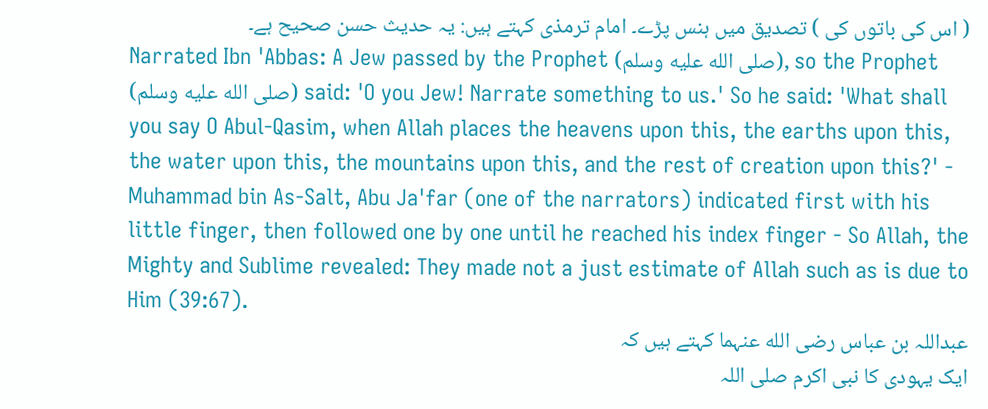( اس کی باتوں کی ) تصدیق میں ہنس پڑے۔ امام ترمذی کہتے ہیں: یہ حدیث حسن صحیح ہے۔
Narrated Ibn 'Abbas: A Jew passed by the Prophet (صلى الله عليه وسلم), so the Prophet (صلى الله عليه وسلم) said: 'O you Jew! Narrate something to us.' So he said: 'What shall you say O Abul-Qasim, when Allah places the heavens upon this, the earths upon this, the water upon this, the mountains upon this, and the rest of creation upon this?' - Muhammad bin As-Salt, Abu Ja'far (one of the narrators) indicated first with his little finger, then followed one by one until he reached his index finger - So Allah, the Mighty and Sublime revealed: They made not a just estimate of Allah such as is due to Him (39:67).
عبداللہ بن عباس رضی الله عنہما کہتے ہیں کہ
ایک یہودی کا نبی اکرم صلی اللہ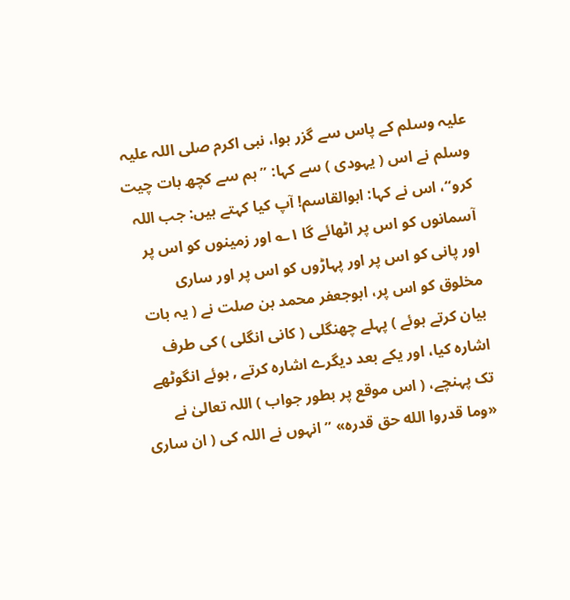علیہ وسلم کے پاس سے گزر ہوا، نبی اکرم صلی اللہ علیہ وسلم نے اس ( یہودی ) سے کہا: ”ہم سے کچھ بات چیت کرو“، اس نے کہا: ابوالقاسم! آپ کیا کہتے ہیں: جب اللہ آسمانوں کو اس پر اٹھائے گا ۱؎ اور زمینوں کو اس پر اور پانی کو اس پر اور پہاڑوں کو اس پر اور ساری مخلوق کو اس پر، ابوجعفر محمد بن صلت نے ( یہ بات بیان کرتے ہوئے ) پہلے چھنگلی ( کانی انگلی ) کی طرف اشارہ کیا، اور یکے بعد دیگرے اشارہ کرتے , ہوئے انگوٹھے تک پہنچے، ( اس موقع پر بطور جواب ) اللہ تعالیٰ نے «وما قدروا الله حق قدره» ”انہوں نے اللہ کی ( ان ساری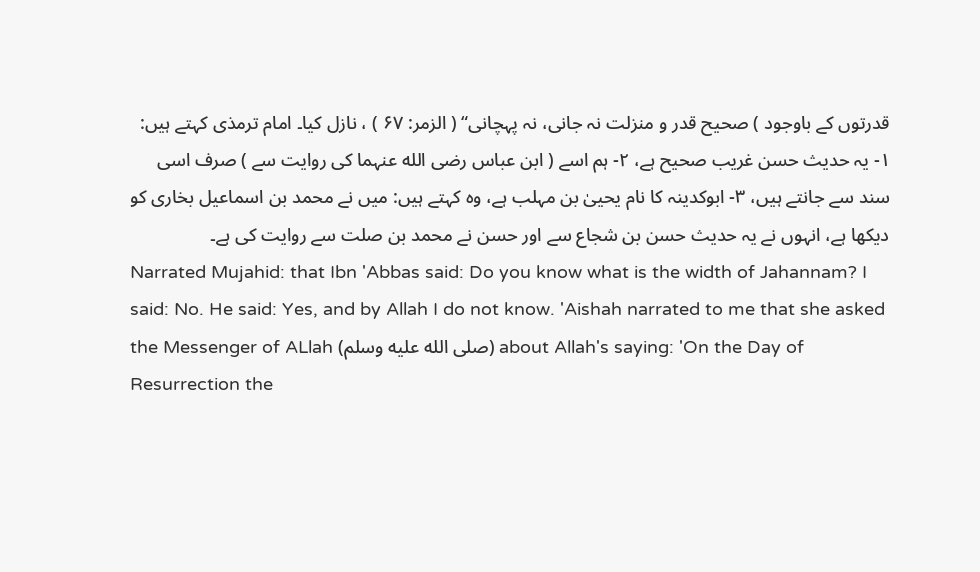قدرتوں کے باوجود ) صحیح قدر و منزلت نہ جانی، نہ پہچانی“ ( الزمر: ۶۷ ) ، نازل کیا۔ امام ترمذی کہتے ہیں: ۱- یہ حدیث حسن غریب صحیح ہے، ۲- ہم اسے ( ابن عباس رضی الله عنہما کی روایت سے ) صرف اسی سند سے جانتے ہیں، ۳- ابوکدینہ کا نام یحییٰ بن مہلب ہے، وہ کہتے ہیں: میں نے محمد بن اسماعیل بخاری کو دیکھا ہے، انہوں نے یہ حدیث حسن بن شجاع سے اور حسن نے محمد بن صلت سے روایت کی ہے۔
Narrated Mujahid: that Ibn 'Abbas said: Do you know what is the width of Jahannam? I said: No. He said: Yes, and by Allah I do not know. 'Aishah narrated to me that she asked the Messenger of ALlah (صلى الله عليه وسلم) about Allah's saying: 'On the Day of Resurrection the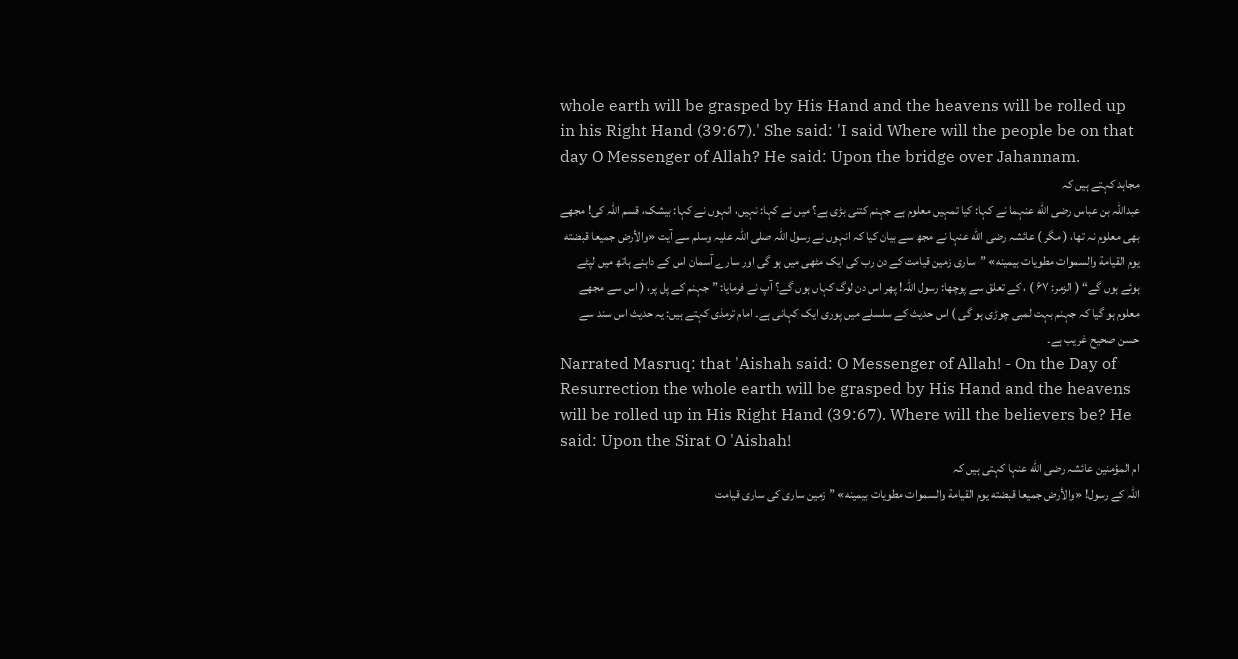whole earth will be grasped by His Hand and the heavens will be rolled up in his Right Hand (39:67).' She said: 'I said Where will the people be on that day O Messenger of Allah? He said: Upon the bridge over Jahannam.
مجاہد کہتے ہیں کہ
عبداللہ بن عباس رضی الله عنہما نے کہا: کیا تمہیں معلوم ہے جہنم کتنی بڑی ہے؟ میں نے کہا: نہیں، انہوں نے کہا: بیشک، قسم اللہ کی! مجھے بھی معلوم نہ تھا، ( مگر ) عائشہ رضی الله عنہا نے مجھ سے بیان کیا کہ انہوں نے رسول اللہ صلی اللہ علیہ وسلم سے آیت «والأرض جميعا قبضته يوم القيامة والسموات مطويات بيمينه» ”ساری زمین قیامت کے دن رب کی ایک مٹھی میں ہو گی اور سارے آسمان اس کے داہنے ہاتھ میں لپٹے ہوئے ہوں گے“ ( الزمر: ۶۷ ) ، کے تعلق سے پوچھا: رسول اللہ! پھر اس دن لوگ کہاں ہوں گے؟ آپ نے فرمایا: ”جہنم کے پل پر، ( اس سے مجھے معلوم ہو گیا کہ جہنم بہت لمبی چوڑی ہو گی ) اس حدیث کے سلسلے میں پوری ایک کہانی ہے۔ امام ترمذی کہتے ہیں: یہ حدیث اس سند سے حسن صحیح غریب ہے۔
Narrated Masruq: that 'Aishah said: O Messenger of Allah! - On the Day of Resurrection the whole earth will be grasped by His Hand and the heavens will be rolled up in His Right Hand (39:67). Where will the believers be? He said: Upon the Sirat O 'Aishah!
ام المؤمنین عائشہ رضی الله عنہا کہتی ہیں کہ
اللہ کے رسول! «والأرض جميعا قبضته يوم القيامة والسموات مطويات بيمينه» ”زمین ساری کی ساری قیامت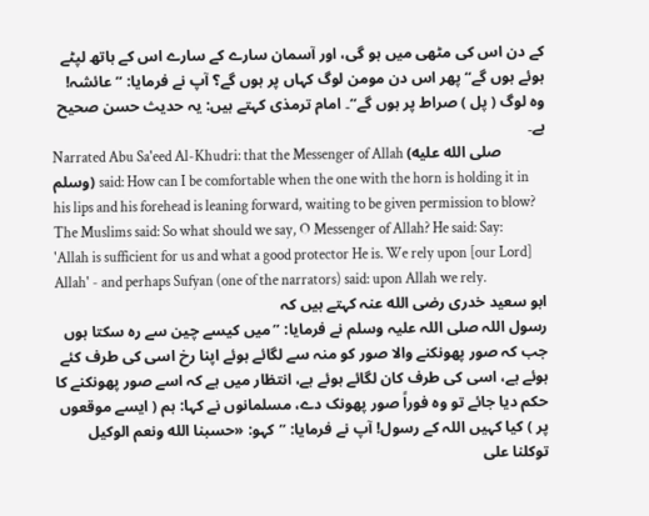کے دن اس کی مٹھی میں ہو گی، اور آسمان سارے کے سارے اس کے ہاتھ لپٹے ہوئے ہوں گے“ پھر اس دن مومن لوگ کہاں پر ہوں گے؟ آپ نے فرمایا: ”عائشہ! وہ لوگ ( پل ) صراط پر ہوں گے“۔ امام ترمذی کہتے ہیں: یہ حدیث حسن صحیح ہے۔
Narrated Abu Sa'eed Al-Khudri: that the Messenger of Allah (صلى الله عليه وسلم) said: How can I be comfortable when the one with the horn is holding it in his lips and his forehead is leaning forward, waiting to be given permission to blow? The Muslims said: So what should we say, O Messenger of Allah? He said: Say: 'Allah is sufficient for us and what a good protector He is. We rely upon [our Lord] Allah' - and perhaps Sufyan (one of the narrators) said: upon Allah we rely.
ابو سعید خدری رضی الله عنہ کہتے ہیں کہ
رسول اللہ صلی اللہ علیہ وسلم نے فرمایا: ”میں کیسے چین سے رہ سکتا ہوں جب کہ صور پھونکنے والا صور کو منہ سے لگائے ہوئے اپنا رخ اسی کی طرف کئے ہوئے ہے، اسی کی طرف کان لگائے ہوئے ہے، انتظار میں ہے کہ اسے صور پھونکنے کا حکم دیا جائے تو وہ فوراً صور پھونک دے، مسلمانوں نے کہا: ہم ( ایسے موقعوں پر ) کیا کہیں اللہ کے رسول! آپ نے فرمایا: ”کہو: «حسبنا الله ونعم الوكيل توكلنا على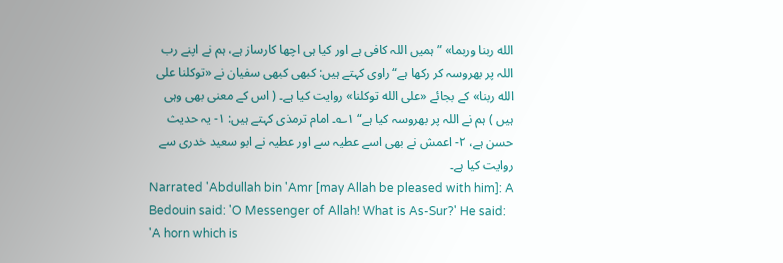الله ربنا وربما» ”ہمیں اللہ کافی ہے اور کیا ہی اچھا کارساز ہے، ہم نے اپنے رب اللہ پر بھروسہ کر رکھا ہے“ راوی کہتے ہیں: کبھی کبھی سفیان نے «توكلنا على الله ربنا» کے بجائے «على الله توكلنا» روایت کیا ہے۔ ( اس کے معنی بھی وہی ہیں ) ہم نے اللہ پر بھروسہ کیا ہے“ ۱؎۔ امام ترمذی کہتے ہیں: ۱- یہ حدیث حسن ہے، ۲- اعمش نے بھی اسے عطیہ سے اور عطیہ نے ابو سعید خدری سے روایت کیا ہے۔
Narrated 'Abdullah bin 'Amr [may Allah be pleased with him]: A Bedouin said: 'O Messenger of Allah! What is As-Sur?' He said: 'A horn which is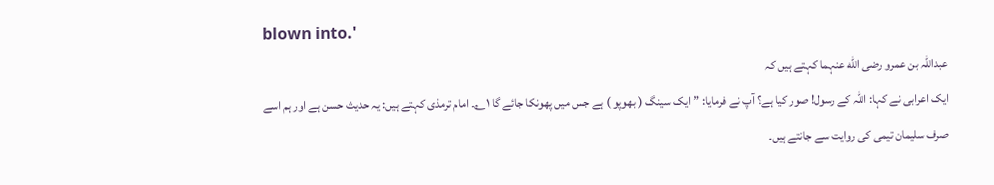blown into.'
عبداللہ بن عمرو رضی الله عنہما کہتے ہیں کہ
ایک اعرابی نے کہا: اللہ کے رسول! صور کیا ہے؟ آپ نے فرمایا: ”ایک سینگ ( بھوپو ) ہے جس میں پھونکا جائے گا ۱؎۔ امام ترمذی کہتے ہیں: یہ حدیث حسن ہے اور ہم اسے صرف سلیمان تیمی کی روایت سے جانتے ہیں۔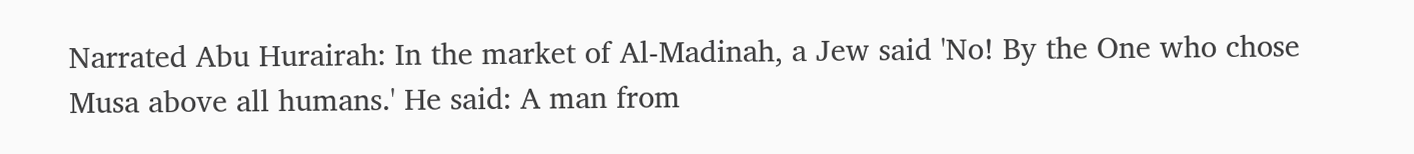Narrated Abu Hurairah: In the market of Al-Madinah, a Jew said 'No! By the One who chose Musa above all humans.' He said: A man from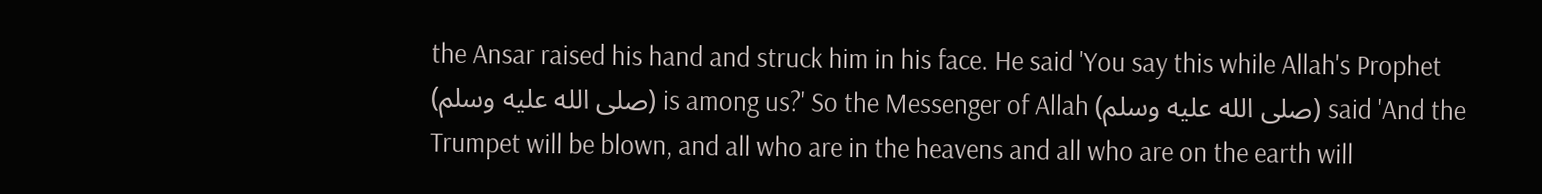the Ansar raised his hand and struck him in his face. He said 'You say this while Allah's Prophet (صلى الله عليه وسلم) is among us?' So the Messenger of Allah (صلى الله عليه وسلم) said 'And the Trumpet will be blown, and all who are in the heavens and all who are on the earth will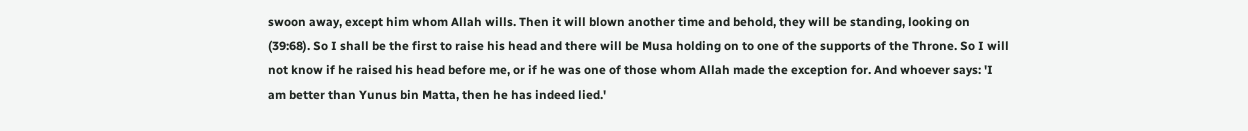swoon away, except him whom Allah wills. Then it will blown another time and behold, they will be standing, looking on (39:68). So I shall be the first to raise his head and there will be Musa holding on to one of the supports of the Throne. So I will not know if he raised his head before me, or if he was one of those whom Allah made the exception for. And whoever says: 'I am better than Yunus bin Matta, then he has indeed lied.'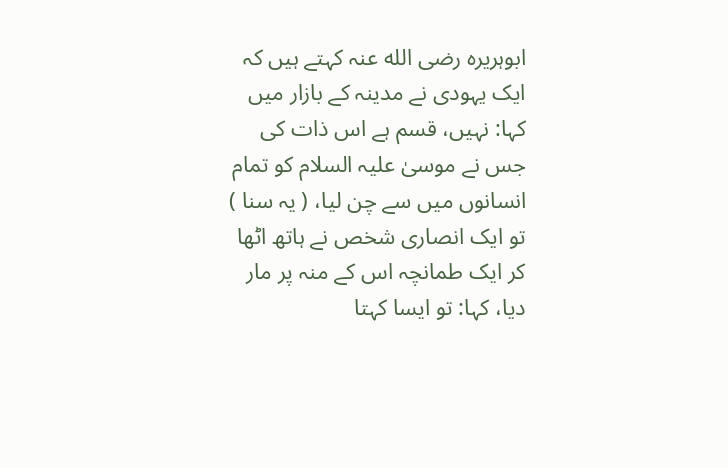ابوہریرہ رضی الله عنہ کہتے ہیں کہ
ایک یہودی نے مدینہ کے بازار میں کہا: نہیں، قسم ہے اس ذات کی جس نے موسیٰ علیہ السلام کو تمام انسانوں میں سے چن لیا، ( یہ سنا ) تو ایک انصاری شخص نے ہاتھ اٹھا کر ایک طمانچہ اس کے منہ پر مار دیا، کہا: تو ایسا کہتا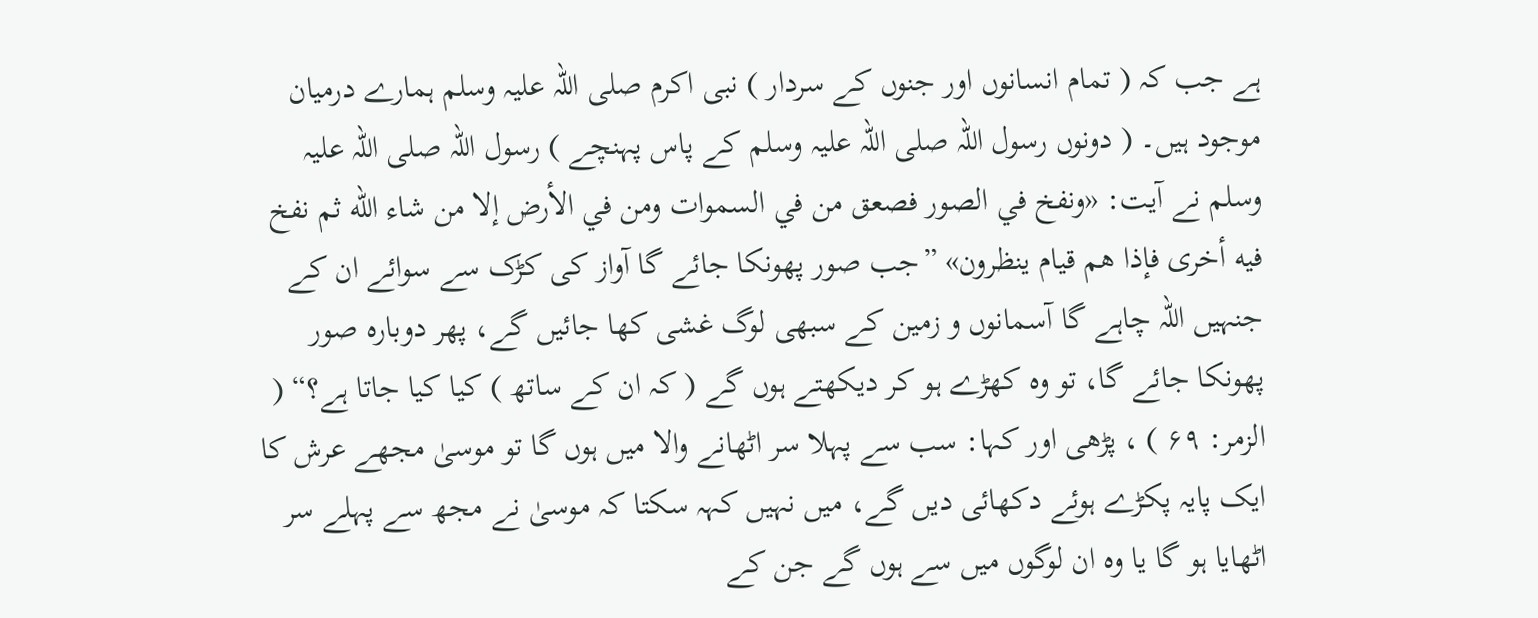ہے جب کہ ( تمام انسانوں اور جنوں کے سردار ) نبی اکرم صلی اللہ علیہ وسلم ہمارے درمیان موجود ہیں۔ ( دونوں رسول اللہ صلی اللہ علیہ وسلم کے پاس پہنچے ) رسول اللہ صلی اللہ علیہ وسلم نے آیت: «ونفخ في الصور فصعق من في السموات ومن في الأرض إلا من شاء الله ثم نفخ فيه أخرى فإذا هم قيام ينظرون» ”جب صور پھونکا جائے گا آواز کی کڑک سے سوائے ان کے جنہیں اللہ چاہے گا آسمانوں و زمین کے سبھی لوگ غشی کھا جائیں گے، پھر دوبارہ صور پھونکا جائے گا، تو وہ کھڑے ہو کر دیکھتے ہوں گے ( کہ ان کے ساتھ ) کیا کیا جاتا ہے؟“ ( الزمر: ۶۹ ) ، پڑھی اور کہا: سب سے پہلا سر اٹھانے والا میں ہوں گا تو موسیٰ مجھے عرش کا ایک پایہ پکڑے ہوئے دکھائی دیں گے، میں نہیں کہہ سکتا کہ موسیٰ نے مجھ سے پہلے سر اٹھایا ہو گا یا وہ ان لوگوں میں سے ہوں گے جن کے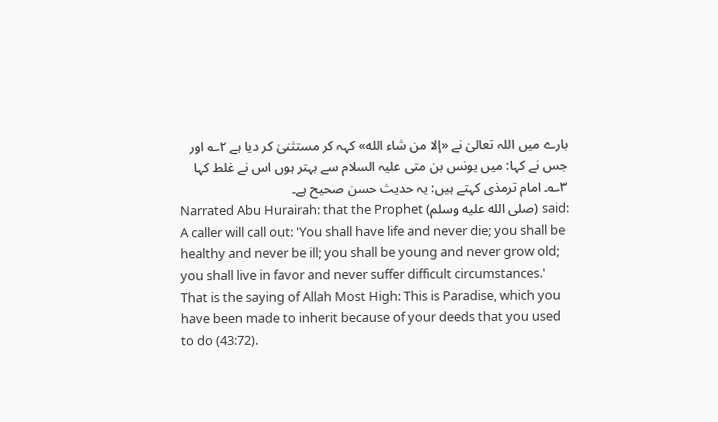بارے میں اللہ تعالیٰ نے «إلا من شاء الله» کہہ کر مستثنیٰ کر دیا ہے ۲؎ اور جس نے کہا: میں یونس بن متی علیہ السلام سے بہتر ہوں اس نے غلط کہا ۳؎۔ امام ترمذی کہتے ہیں: یہ حدیث حسن صحیح ہے۔
Narrated Abu Hurairah: that the Prophet (صلى الله عليه وسلم) said: A caller will call out: 'You shall have life and never die; you shall be healthy and never be ill; you shall be young and never grow old; you shall live in favor and never suffer difficult circumstances.' That is the saying of Allah Most High: This is Paradise, which you have been made to inherit because of your deeds that you used to do (43:72).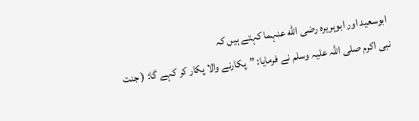ابوسعید اور ابوہریرہ رضی الله عنہما کہتے ہیں کہ
نبی اکرم صلی اللہ علیہ وسلم نے فرمایا: ”پکارنے والا پکار کر کہے گا: ( جنت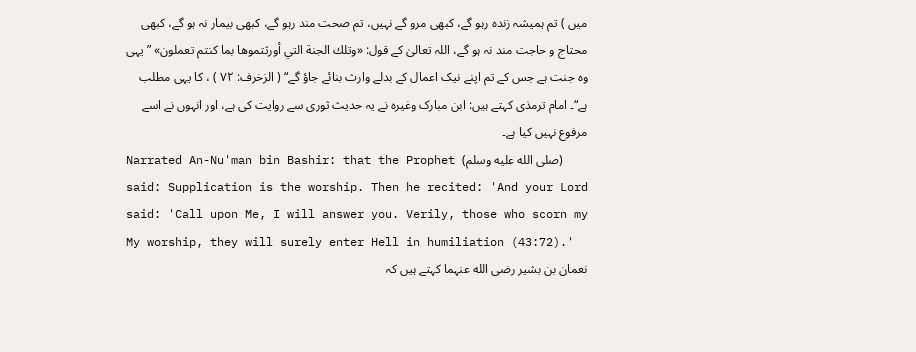میں ) تم ہمیشہ زندہ رہو گے، کبھی مرو گے نہیں، تم صحت مند رہو گے، کبھی بیمار نہ ہو گے، کبھی محتاج و حاجت مند نہ ہو گے، اللہ تعالیٰ کے قول: «وتلك الجنة التي أورثتموها بما كنتم تعملون» ”یہی وہ جنت ہے جس کے تم اپنے نیک اعمال کے بدلے وارث بنائے جاؤ گے“ ( الزخرف: ۷۲ ) ، کا یہی مطلب ہے“۔ امام ترمذی کہتے ہیں: ابن مبارک وغیرہ نے یہ حدیث ثوری سے روایت کی ہے، اور انہوں نے اسے مرفوع نہیں کیا ہے۔
Narrated An-Nu'man bin Bashir: that the Prophet (صلى الله عليه وسلم) said: Supplication is the worship. Then he recited: 'And your Lord said: 'Call upon Me, I will answer you. Verily, those who scorn my My worship, they will surely enter Hell in humiliation (43:72).'
نعمان بن بشیر رضی الله عنہما کہتے ہیں کہ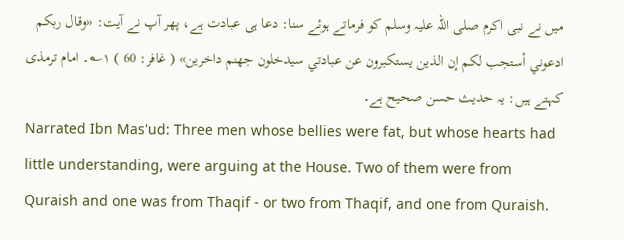میں نے نبی اکرم صلی اللہ علیہ وسلم کو فرماتے ہوئے سنا: دعا ہی عبادت ہے، پھر آپ نے آیت: «وقال ربكم ادعوني أستجب لكم إن الذين يستكبرون عن عبادتي سيدخلون جهنم داخرين» ( غافر: 60 ) ۱؎۔ امام ترمذی کہتے ہیں: یہ حدیث حسن صحیح ہے۔
Narrated Ibn Mas'ud: Three men whose bellies were fat, but whose hearts had little understanding, were arguing at the House. Two of them were from Quraish and one was from Thaqif - or two from Thaqif, and one from Quraish.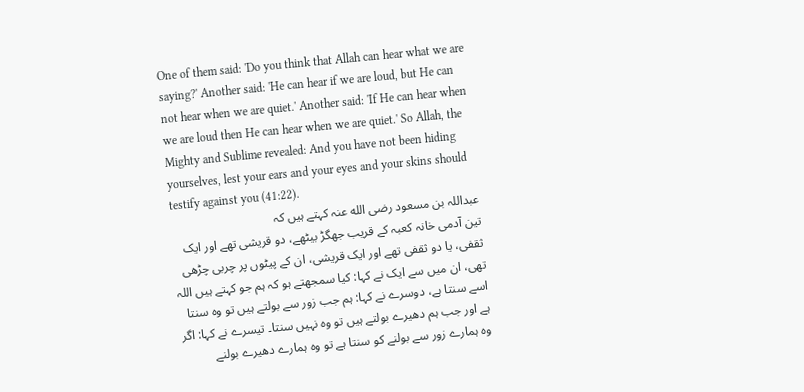One of them said: 'Do you think that Allah can hear what we are saying?' Another said: 'He can hear if we are loud, but He can not hear when we are quiet.' Another said: 'If He can hear when we are loud then He can hear when we are quiet.' So Allah, the Mighty and Sublime revealed: And you have not been hiding yourselves, lest your ears and your eyes and your skins should testify against you (41:22).
عبداللہ بن مسعود رضی الله عنہ کہتے ہیں کہ
تین آدمی خانہ کعبہ کے قریب جھگڑ بیٹھے، دو قریشی تھے اور ایک ثقفی، یا دو ثقفی تھے اور ایک قریشی، ان کے پیٹوں پر چربی چڑھی تھی، ان میں سے ایک نے کہا: کیا سمجھتے ہو کہ ہم جو کہتے ہیں اللہ اسے سنتا ہے، دوسرے نے کہا: ہم جب زور سے بولتے ہیں تو وہ سنتا ہے اور جب ہم دھیرے بولتے ہیں تو وہ نہیں سنتا۔ تیسرے نے کہا: اگر وہ ہمارے زور سے بولنے کو سنتا ہے تو وہ ہمارے دھیرے بولنے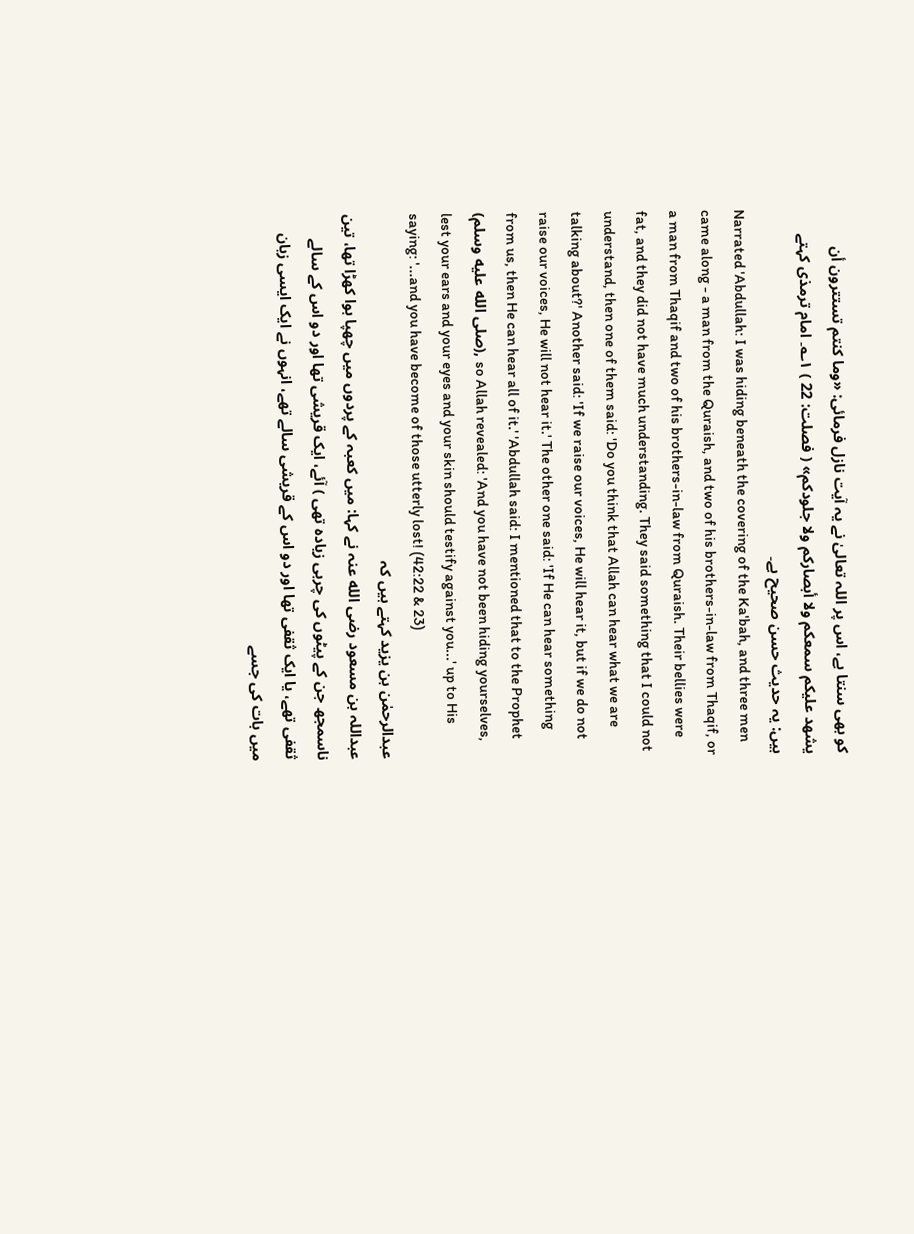کو بھی سنتا ہے، اس پر اللہ تعالیٰ نے یہ آیت نازل فرمائی: «وما كنتم تستترون أن يشهد عليكم سمعكم ولا أبصاركم ولا جلودكم» ( فصلت: 22 ) ۱؎۔ امام ترمذی کہتے ہیں: یہ حدیث حسن صحیح ہے۔
Narrated 'Abdullah: I was hiding beneath the covering of the Ka'bah, and three men came along - a man from the Quraish, and two of his brothers-in-law from Thaqif, or a man from Thaqif and two of his brothers-in-law from Quraish. Their bellies were fat, and they did not have much understanding. They said something that I could not understand, then one of them said: 'Do you think that Allah can hear what we are talking about?' Another said: 'If we raise our voices, He will hear it, but if we do not raise our voices, He will not hear it.' The other one said: 'If He can hear something from us, then He can hear all of it.' 'Abdullah said: I mentioned that to the Prophet (صلى الله عليه وسلم), so Allah revealed: 'And you have not been hiding yourselves, lest your ears and your eyes and your skin should testify against you...' up to His saying: '...and you have become of those utterly lost! (42:22 & 23)
عبدالرحمٰن بن یزید کہتے ہیں کہ
عبداللہ بن مسعود رضی الله عنہ نے کہا: میں کعبہ کے پردوں میں چھپا ہوا کھڑا تھا، تین ناسمجھ جن کے پیٹوں کی چربی زیادہ تھی ) آئے، ایک قریشی تھا اور دو اس کے سالے ثقفی تھے، یا ایک ثقفی تھا اور دو اس کے قریشی سالے تھے، انہوں نے ایک ایسی زبان میں بات کی جسے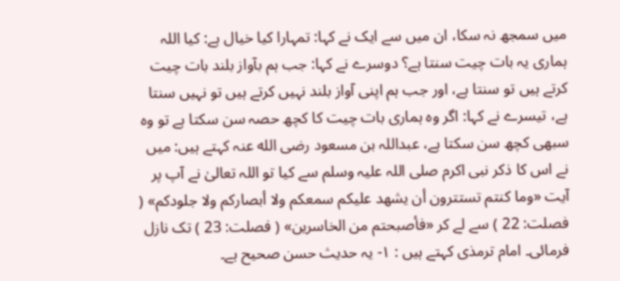میں سمجھ نہ سکا، ان میں سے ایک نے کہا: تمہارا کیا خیال ہے: کیا اللہ ہماری یہ بات چیت سنتا ہے؟ دوسرے نے کہا: جب ہم بآواز بلند بات چیت کرتے ہیں تو سنتا ہے، اور جب ہم اپنی آواز بلند نہیں کرتے ہیں تو نہیں سنتا ہے، تیسرے نے کہا: اگر وہ ہماری بات چیت کا کچھ حصہ سن سکتا ہے تو وہ سبھی کچھ سن سکتا ہے، عبداللہ بن مسعود رضی الله عنہ کہتے ہیں: میں نے اس کا ذکر نبی اکرم صلی اللہ علیہ وسلم سے کیا تو اللہ تعالیٰ نے آپ پر آیت «وما كنتم تستترون أن يشهد عليكم سمعكم ولا أبصاركم ولا جلودكم» ( فصلت: 22 ) سے لے کر «فأصبحتم من الخاسرين» ( فصلت: 23 ) تک نازل فرمائی۔ امام ترمذی کہتے ہیں : ۱- یہ حدیث حسن صحیح ہے۔